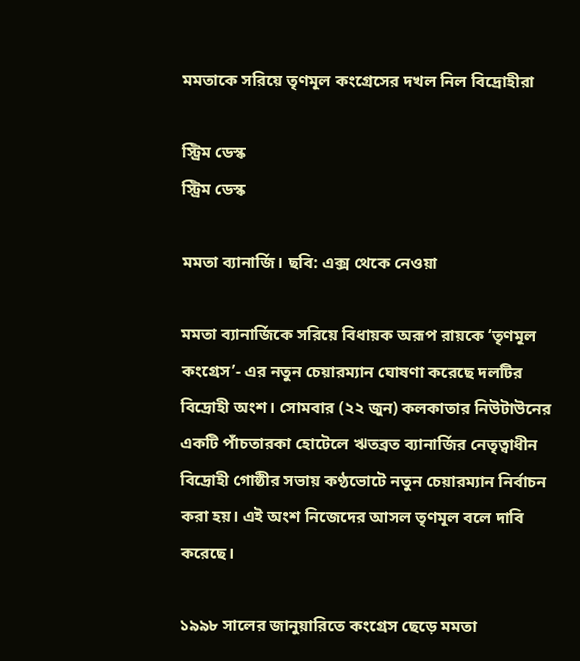মমতাকে সরিয়ে তৃণমূল কংগ্রেসের দখল নিল বিদ্রোহীরা

স্ট্রিম ডেস্ক
স্ট্রিম ডেস্ক

মমতা ব্যানার্জি। ছবি: এক্স থেকে নেওয়া

মমতা ব্যানার্জিকে সরিয়ে বিধায়ক অরূপ রায়কে ‘তৃণমূল কংগ্রেস’- এর নতুন চেয়ারম্যান ঘোষণা করেছে দলটির বিদ্রোহী অংশ। সোমবার (২২ জুন) কলকাতার নিউটাউনের একটি পাঁচতারকা হোটেলে ঋতব্রত ব্যানার্জির নেতৃত্বাধীন বিদ্রোহী গোষ্ঠীর সভায় কণ্ঠভোটে নতুন চেয়ারম্যান নির্বাচন করা হয়। এই অংশ নিজেদের আসল তৃণমূল বলে দাবি করেছে।

১৯৯৮ সালের জানুয়ারিতে কংগ্রেস ছেড়ে মমতা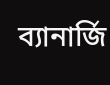ব্যানার্জি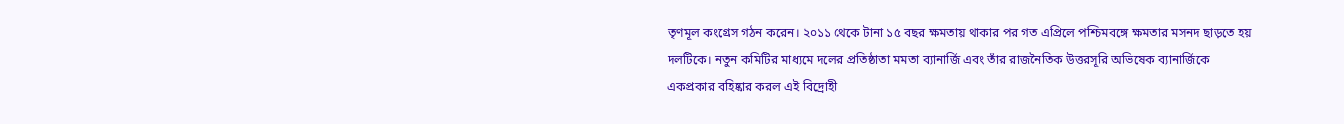তৃণমূল কংগ্রেস গঠন করেন। ২০১১ থেকে টানা ১৫ বছর ক্ষমতায় থাকার পর গত এপ্রিলে পশ্চিমবঙ্গে ক্ষমতার মসনদ ছাড়তে হয় দলটিকে। নতুন কমিটির মাধ্যমে দলের প্রতিষ্ঠাতা মমতা ব্যানার্জি এবং তাঁর রাজনৈতিক উত্তরসূরি অভিষেক ব্যানার্জিকে একপ্রকার বহিষ্কার করল এই বিদ্রোহী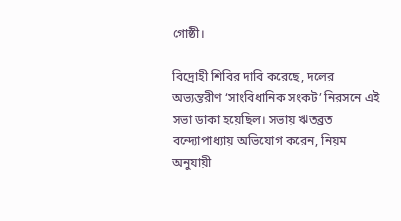গোষ্ঠী।

বিদ্রোহী শিবির দাবি করেছে, দলের অভ্যন্তরীণ ‘সাংবিধানিক সংকট’ নিরসনে এই সভা ডাকা হয়েছিল। সভায় ঋতব্রত বন্দ্যোপাধ্যায় অভিযোগ করেন, নিয়ম অনুযায়ী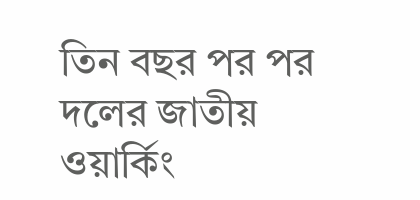তিন বছর পর পর দলের জাতীয় ওয়ার্কিং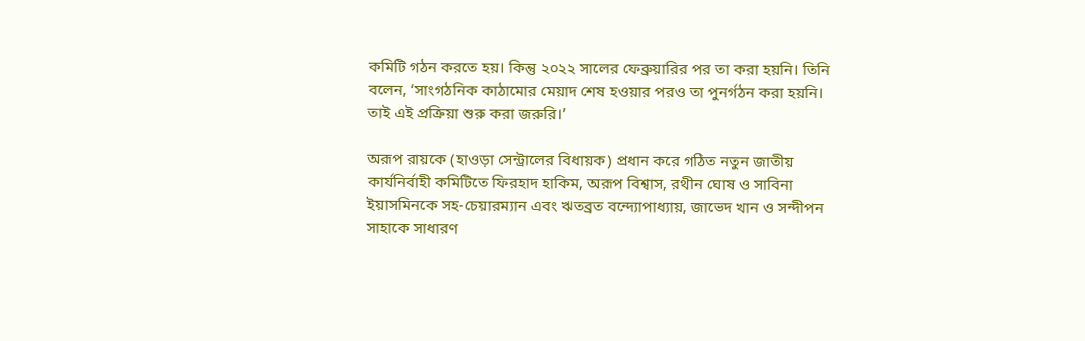কমিটি গঠন করতে হয়। কিন্তু ২০২২ সালের ফেব্রুয়ারির পর তা করা হয়নি। তিনি বলেন, ‘সাংগঠনিক কাঠামোর মেয়াদ শেষ হওয়ার পরও তা পুনর্গঠন করা হয়নি। তাই এই প্রক্রিয়া শুরু করা জরুরি।’

অরূপ রায়কে (হাওড়া সেন্ট্রালের বিধায়ক) প্রধান করে গঠিত নতুন জাতীয় কার্যনির্বাহী কমিটিতে ফিরহাদ হাকিম, অরূপ বিশ্বাস, রথীন ঘোষ ও সাবিনা ইয়াসমিনকে সহ-চেয়ারম্যান এবং ঋতব্রত বন্দ্যোপাধ্যায়, জাভেদ খান ও সন্দীপন সাহাকে সাধারণ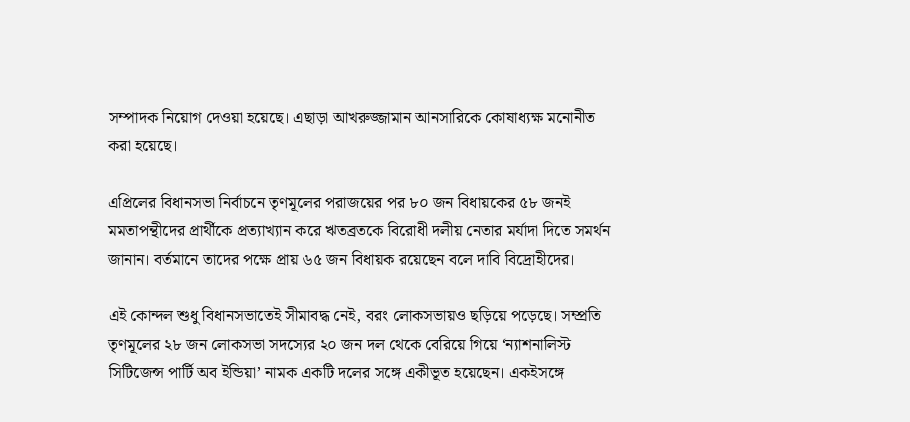সম্পাদক নিয়োগ দেওয়া হয়েছে। এছাড়া আখরুজ্জামান আনসারিকে কোষাধ্যক্ষ মনোনীত করা হয়েছে।

এপ্রিলের বিধানসভা নির্বাচনে তৃণমূলের পরাজয়ের পর ৮০ জন বিধায়কের ৫৮ জনই মমতাপন্থীদের প্রার্থীকে প্রত্যাখ্যান করে ঋতব্রতকে বিরোধী দলীয় নেতার মর্যাদা দিতে সমর্থন জানান। বর্তমানে তাদের পক্ষে প্রায় ৬৫ জন বিধায়ক রয়েছেন বলে দাবি বিদ্রোহীদের।

এই কোন্দল শুধু বিধানসভাতেই সীমাবদ্ধ নেই, বরং লোকসভায়ও ছড়িয়ে পড়েছে। সম্প্রতি তৃণমূলের ২৮ জন লোকসভা সদস্যের ২০ জন দল থেকে বেরিয়ে গিয়ে ‘ন্যাশনালিস্ট সিটিজেন্স পার্টি অব ইন্ডিয়া’ নামক একটি দলের সঙ্গে একীভূত হয়েছেন। একইসঙ্গে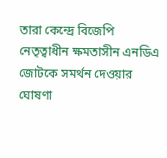তারা কেন্দ্রে বিজেপি নেতৃত্বাধীন ক্ষমতাসীন এনডিএ জোটকে সমর্থন দেওয়ার ঘোষণা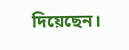দিয়েছেন।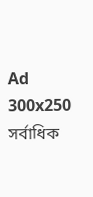Ad 300x250
সর্বাধিক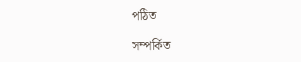পঠিত

সম্পর্কিত